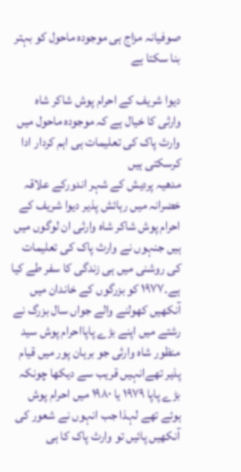صوفیانہ مزاج ہی موجودہ ماحول کو بہتر بنا سکتا ہے

دیوا شریف کے احرام پوش شاکر شاہ وارثی کا خیال ہے کہ موجودہ ماحول میں وارث پاک کی تعلیمات ہی اہم کردار ادا کرسکتی ہیں
مدھیہ پردیش کے شہر اندورکے علاقہ خضرانہ میں رہائش پذیر دیوا شریف کے احرام پوش شاکر شاہ وارثی ان لوگوں میں ہیں جنہوں نے وارث پاک کی تعلیمات کی روشنی میں ہی زندگی کا سفر طے کیا ہے۔۱۹۷۷ کو بزرگوں کے خاندان میں آنکھیں کھولنے والے جواں سال بزرگ نے رشتے میں اپنے بڑے پاپااحرام پوش سید منظور شاہ وارثی جو برہان پور میں قیام پذیر تھےانہیں قریب سے دیکھا چونکہ بڑے پاپا ۱۹۷۹ یا ۱۹۸۰ میں احرام پوش ہوئے تھے لہذا جب انہوں نے شعور کی آنکھیں پائیں تو وارث پاک کا ہی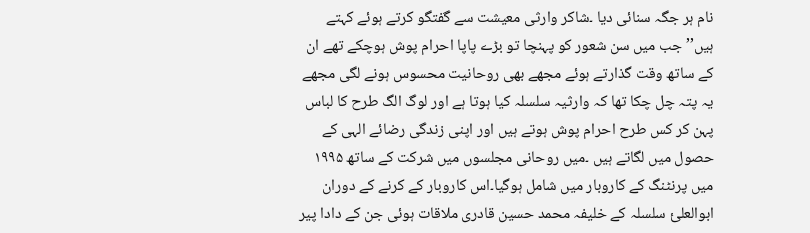نام ہر جگہ سنائی دیا ۔شاکر وارثی معیشت سے گفتگو کرتے ہوئے کہتے ہیں’’جب میں سن شعور کو پہنچا تو بڑے پاپا احرام پوش ہوچکے تھے ان کے ساتھ وقت گذارتے ہوئے مجھے بھی روحانیت محسوس ہونے لگی مجھے یہ پتہ چل چکا تھا کہ وارثیہ سلسلہ کیا ہوتا ہے اور لوگ الگ طرح کا لباس پہن کر کس طرح احرام پوش ہوتے ہیں اور اپنی زندگی رضائے الہی کے حصول میں لگاتے ہیں ۔میں روحانی مجلسوں میں شرکت کے ساتھ ۱۹۹۵ میں پرنٹنگ کے کاروبار میں شامل ہوگیا۔اس کاروبار کے کرنے کے دوران ابوالعلئ سلسلہ کے خلیفہ محمد حسین قادری ملاقات ہوئی جن کے دادا پیر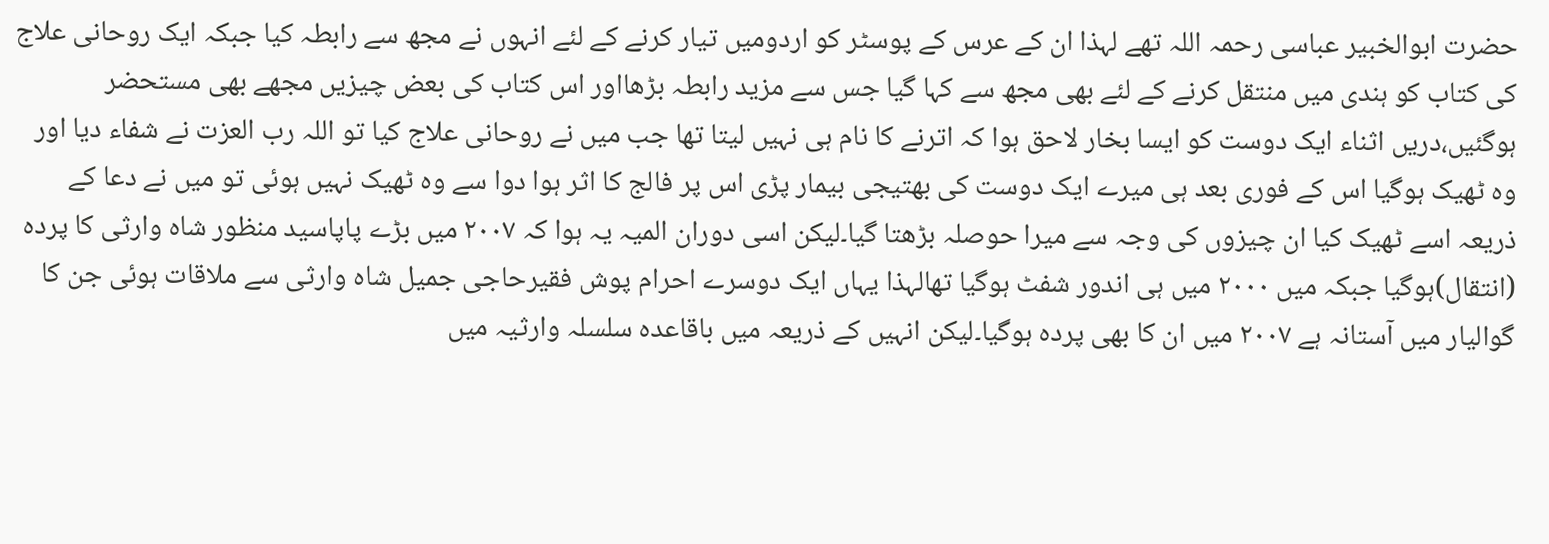حضرت ابوالخبیر عباسی رحمہ اللہ تھے لہذا ان کے عرس کے پوسٹر کو اردومیں تیار کرنے کے لئے انہوں نے مجھ سے رابطہ کیا جبکہ ایک روحانی علاج کی کتاب کو ہندی میں منتقل کرنے کے لئے بھی مجھ سے کہا گیا جس سے مزید رابطہ بڑھااور اس کتاب کی بعض چیزیں مجھے بھی مستحضر ہوگئیں،دریں اثناء ایک دوست کو ایسا بخار لاحق ہوا کہ اترنے کا نام ہی نہیں لیتا تھا جب میں نے روحانی علاج کیا تو اللہ رب العزت نے شفاء دیا اور وہ ٹھیک ہوگیا اس کے فوری بعد ہی میرے ایک دوست کی بھتیجی بیمار پڑی اس پر فالج کا اثر ہوا دوا سے وہ ٹھیک نہیں ہوئی تو میں نے دعا کے ذریعہ اسے ٹھیک کیا ان چیزوں کی وجہ سے میرا حوصلہ بڑھتا گیا۔لیکن اسی دوران المیہ یہ ہوا کہ ۲۰۰۷ میں بڑے پاپاسید منظور شاہ وارثی کا پردہ (انتقال)ہوگیا جبکہ میں ۲۰۰۰ میں ہی اندور شفٹ ہوگیا تھالہذا یہاں ایک دوسرے احرام پوش فقیرحاجی جمیل شاہ وارثی سے ملاقات ہوئی جن کا گوالیار میں آستانہ ہے ۲۰۰۷ میں ان کا بھی پردہ ہوگیا۔لیکن انہیں کے ذریعہ میں باقاعدہ سلسلہ وارثیہ میں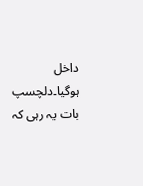داخل ہوگیا۔دلچسپ بات یہ رہی کہ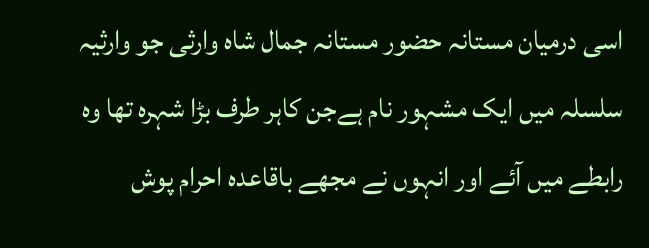اسی درمیان مستانہ حضور مستانہ جمال شاہ وارثی جو وارثیہ سلسلہ میں ایک مشہور نام ہےجن کاہر طرف بڑا شہرہ تھا وہ رابطے میں آئے اور انہوں نے مجھے باقاعدہ احرام پوش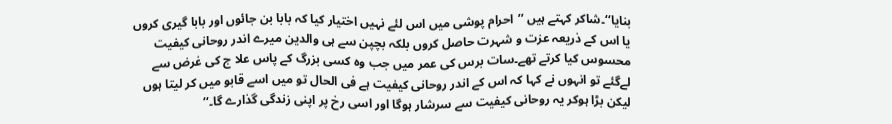بنایا‘‘۔شاکر کہتے ہیں ’’احرام پوشی میں اس لئے نہیں اختیار کیا کہ بابا بن جائوں اور بابا گیری کروں یا اس کے ذریعہ عزت و شہرت حاصل کروں بلکہ بچپن سے ہی والدین میرے اندر روحانی کیفیت محسوس کیا کرتے تھے۔سات برس کی عمر میں جب وہ کسی بزرگ کے پاس علا ج کی غرض سے لےگئے تو انہوں نے کہا کہ اس کے اندر روحانی کیفیت ہے فی الحال تو میں اسے قابو میں کر لیتا ہوں لیکن بڑا ہوکر یہ روحانی کیفیت سے سرشار ہوگا اور اسی رخ پر اپنی زندگی گذارے گا۔‘‘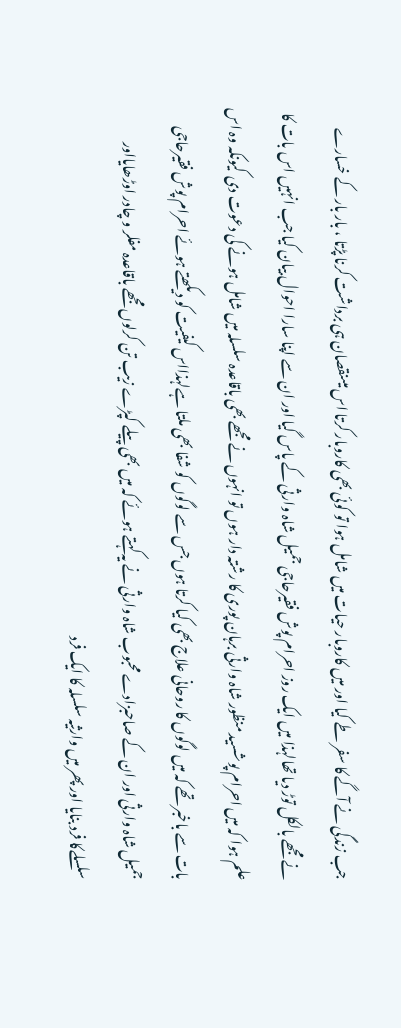جب زندگی نے آگے کا سفر طے کیا اور میں کاروبار حیات میں شامل ہوا تو کوئی بھی کاروبار کرتا اس میںنقصان ہی برداشت کرنا پڑتا ، بار بار کے خسارے نے مجھے بالکل توڑ دیا تھالہذا میں ایک روز احرام پوش فقیرحاجی جمیل شاہ وارثی کے پاس گیا اور ان سے اپنا سارا احوال بیان کیا جب انہیں اس بات کا علم ہوا کہ میں احرام پوشسید منظور شاہ وارثی برہان پوری کا رشتہ دار ہوں تو انہوں نے مجھے بھی باقاعدہ سلسلہ میں شامل ہونے کی دعوت دی کیونکہ وہ اس بات سے باخبر تھے کہ میں لوگوں کا روحانی علاج بھی کیا کرتا ہوں جس سے لوگوں کو شفا بھی ملتا ہےلہذااس کیفیت کو دیکھتے ہوئے احرام پوش فقیرحاجی جمیل شاہ وارثی اور ان کے صاحبزادے محبوب شاہ وارثی نے یہ کہتے ہوئے کہ میں بھی پیلے کپڑے زیب تن کرلوں مجھے باقاعدہ مفلر و چادر اوڑھایااور سلسلےکا فرد بنایا اور پھر میں وارثیہ سلسلہ کا ایک فرد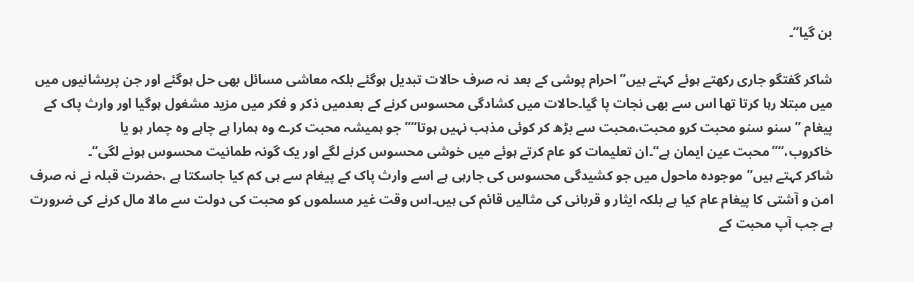بن گیا‘‘۔

شاکر گفتگو جاری رکھتے ہوئے کہتے ہیں’’احرام پوشی کے بعد نہ صرف حالات تبدیل ہوگئے بلکہ معاشی مسائل بھی حل ہوگئے اور جن پریشانیوں میں میں مبتلا رہا کرتا تھا اس سے بھی نجات پا گیا۔حالات میں کشادگی محسوس کرنے کے بعدمیں ذکر و فکر میں مزید مشغول ہوگیا اور وارث پاک کے پیغام ’’سنو سنو محبت کرو محبت،محبت سے بڑھ کر کوئی مذہب نہیں ہوتا‘‘’’جو ہمیشہ محبت کرے وہ ہمارا ہے چاہے وہ چمار ہو یا خاکروب،‘‘’’محبت عین ایمان ہے‘‘۔ان تعلیمات کو عام کرتے ہوئے میں خوشی محسوس کرنے لگے اور یک گونہ طمانیت محسوس ہونے لگی‘‘۔
شاکر کہتے ہیں’’موجودہ ماحول میں جو کشیدگی محسوس کی جارہی ہے اسے وارث پاک کے پیغام سے ہی کم کیا جاسکتا ہے ،حضرت قبلہ نے نہ صرف امن و آشتی کا پیغام عام کیا ہے بلکہ ایثار و قربانی کی مثالیں قائم کی ہیں۔اس وقت غیر مسلموں کو محبت کی دولت سے مالا مال کرنے کی ضرورت ہے جب آپ محبت کے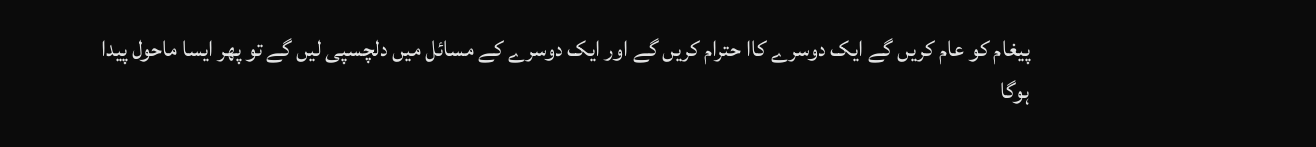پیغام کو عام کریں گے ایک دوسرے کاا حترام کریں گے اور ایک دوسرے کے مسائل میں دلچسپی لیں گے تو پھر ایسا ماحول پیدا ہوگا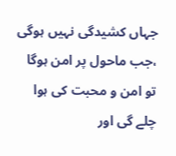جہاں کشیدگی نہیں ہوگی ،جب ماحول پر امن ہوگا تو امن و محبت کی ہوا چلے گی اور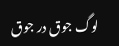لوگ جوق در جوق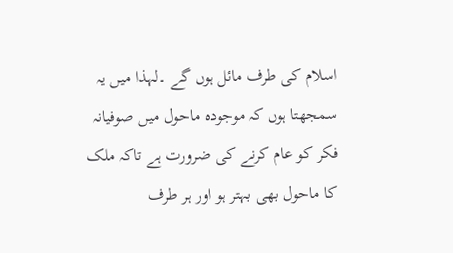اسلام کی طرف مائل ہوں گے ۔لہذا میں یہ سمجھتا ہوں کہ موجودہ ماحول میں صوفیانہ فکر کو عام کرنے کی ضرورت ہے تاکہ ملک کا ماحول بھی بہتر ہو اور ہر طرف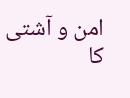امن و آشتی کا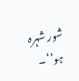شور شہرہ ہو‘‘۔